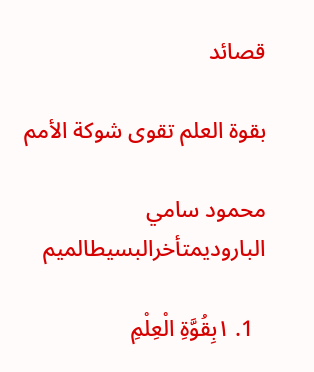قصائد

بقوة العلم تقوى شوكة الأمم

محمود سامي الباروديمتأخرالبسيطالميم

  1. ١بِقُوَّةِ الْعِلْمِ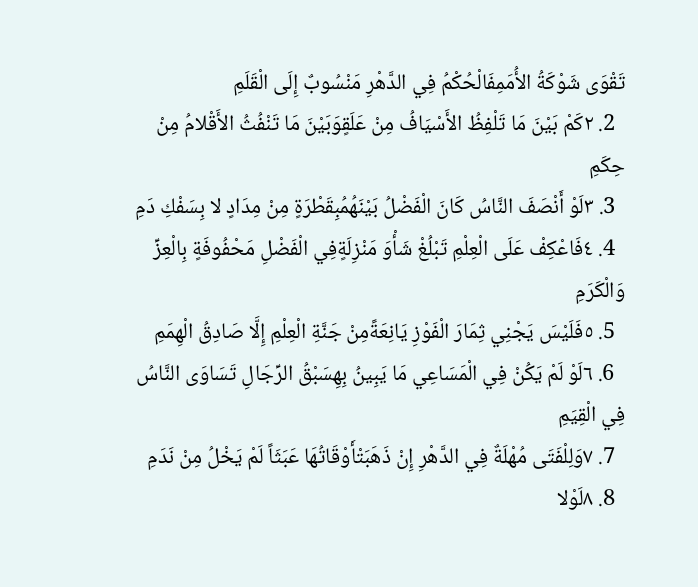تَقْوَى شَوْكَةُ الأُمَمِفَالْحُكْمُ فِي الدَّهْرِ مَنْسُوبٌ إِلَى الْقَلَمِ
  2. ٢كَمْ بَيْنَ مَا تَلْفِظُ الأَسْيَافُ مِنْ عَلَقٍوَبَيْنَ مَا تَنْفُثُ الأَقْلامُ مِنْ حِكَمِ
  3. ٣لَوْ أَنْصَفَ النَّاسُ كَانَ الْفَضْلُ بَيْنَهُمُبِقَطْرَةٍ مِنْ مِدَادٍ لا بِسَفْكِ دَمِ
  4. ٤فَاعْكِفْ عَلَى الْعِلْمِ تَبْلُغْ شَأْوَ مَنْزِلَةٍفِي الْفَضْلِ مَحْفُوفَةٍ بِالْعِزِّ وَالْكَرَمِ
  5. ٥فَلَيْسَ يَجْنِي ثِمَارَ الْفَوْزِ يَانِعَةًمِنْ جَنَّةِ الْعِلْمِ إِلَّا صَادِقُ الْهِمَمِ
  6. ٦لَوْ لَمْ يَكُنْ فِي الْمَسَاعِي مَا يَبِينُ بِهِسَبْقُ الرِّجَالِ تَسَاوَى النَّاسُ فِي الْقِيَمِ
  7. ٧وَلِلْفَتَى مُهْلَةٌ فِي الدَّهْرِ إِنْ ذَهَبَتْأَوْقَاتُهَا عَبَثَاً لَمْ يَخْلُ مِنْ نَدَمِ
  8. ٨لَوْلا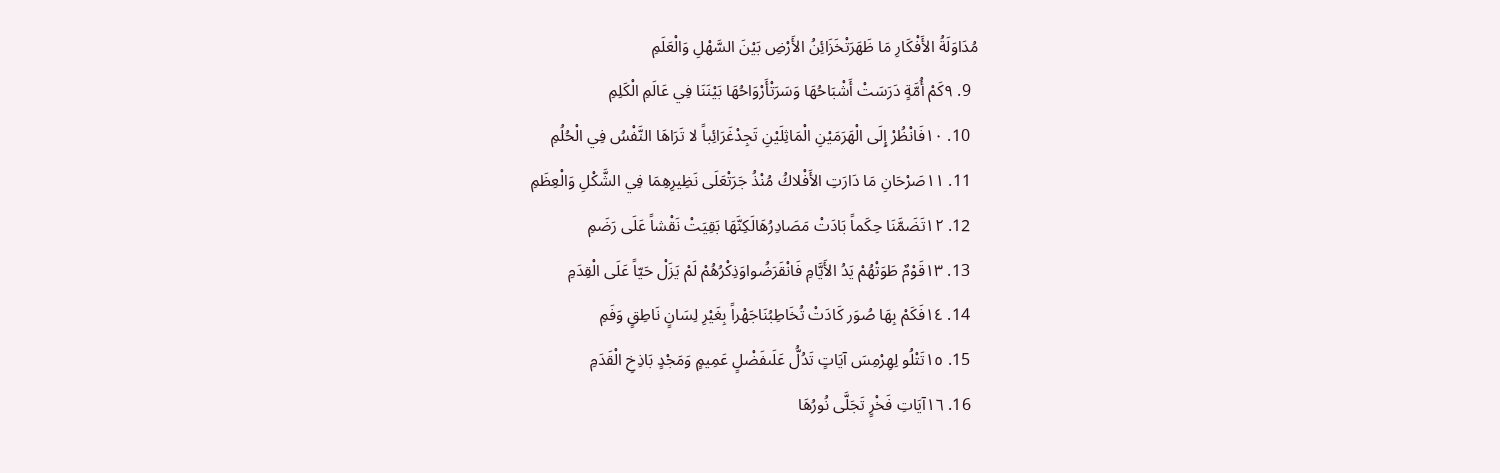مُدَاوَلَةُ الأَفْكَارِ مَا ظَهَرَتْخَزَائِنُ الأَرْضِ بَيْنَ السَّهْلِ وَالْعَلَمِ
  9. ٩كَمْ أُمَّةٍ دَرَسَتْ أَشْبَاحُهَا وَسَرَتْأَرْوَاحُهَا بَيْنَنَا فِي عَالَمِ الْكَلِمِ
  10. ١٠فَانْظُرْ إِلَى الْهَرَمَيْنِ الْمَاثِلَيْنِ تَجِدْغَرَائِباً لا تَرَاهَا النَّفْسُ فِي الْحُلُمِ
  11. ١١صَرْحَانِ مَا دَارَتِ الأَفْلاكُ مُنْذُ جَرَتْعَلَى نَظِيرِهِمَا فِي الشَّكْلِ وَالْعِظَمِ
  12. ١٢تَضَمَّنَا حِكَماً بَادَتْ مَصَادِرُهَالَكِنَّهَا بَقِيَتْ نَقْشاً عَلَى رَضَمِ
  13. ١٣قَوْمٌ طَوَتْهُمْ يَدُ الأَيَّامِ فَانْقَرَضُواوَذِكْرُهُمْ لَمْ يَزَلْ حَيّاً عَلَى الْقِدَمِ
  14. ١٤فَكَمْ بِهَا صُوَر كَادَتْ تُخَاطِبُنَاجَهْراً بِغَيْرِ لِسَانٍ نَاطِقٍ وَفَمِ
  15. ١٥تَتْلُو لِهِرْمِسَ آيَاتٍ تَدُلُّ عَلَىفَضْلٍ عَمِيمٍ وَمَجْدٍ بَاذِخِ الْقَدَمِ
  16. ١٦آيَاتِ فَخْرٍ تَجَلَّى نُورُهَا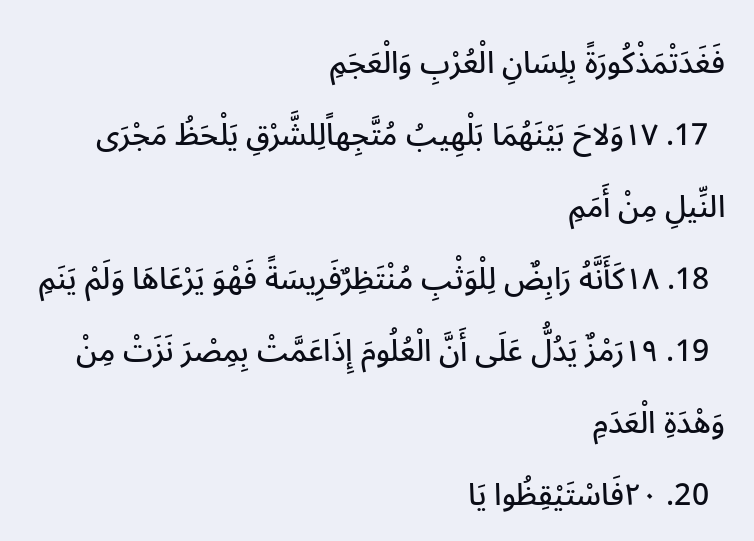فَغَدَتْمَذْكُورَةً بِلِسَانِ الْعُرْبِ وَالْعَجَمِ
  17. ١٧وَلاحَ بَيْنَهُمَا بَلْهِيبُ مُتَّجِهاًلِلشَّرْقِ يَلْحَظُ مَجْرَى النِّيلِ مِنْ أَمَمِ
  18. ١٨كَأَنَّهُ رَابِضٌ لِلْوَثْبِ مُنْتَظِرٌفَرِيسَةً فَهْوَ يَرْعَاهَا وَلَمْ يَنَمِ
  19. ١٩رَمْزٌ يَدُلُّ عَلَى أَنَّ الْعُلُومَ إِذَاعَمَّتْ بِمِصْرَ نَزَتْ مِنْ وَهْدَةِ الْعَدَمِ
  20. ٢٠فَاسْتَيْقِظُوا يَا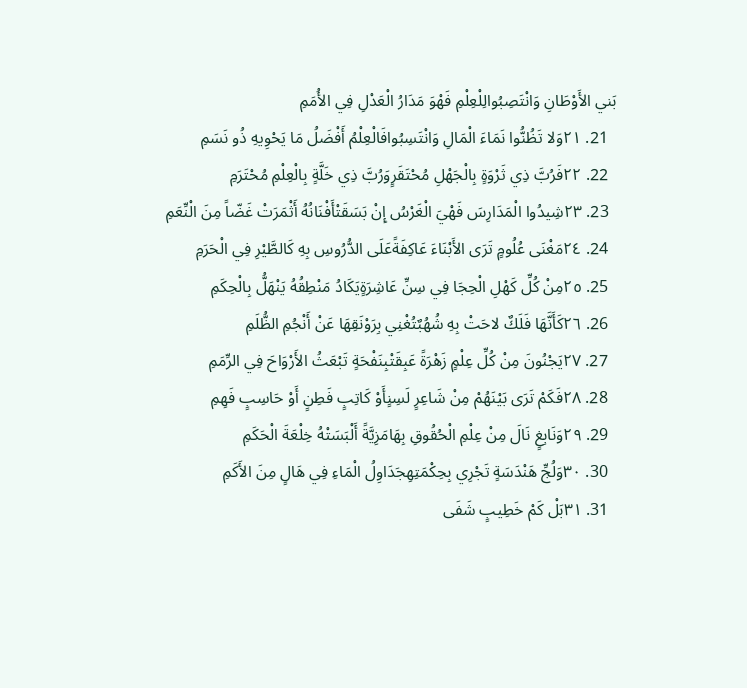بَني الأَوْطَانِ وَانْتَصِبُوالِلْعِلْمِ فَهْوَ مَدَارُ الْعَدْلِ فِي الأُمَمِ
  21. ٢١وَلا تَظُنُّوا نَمَاءَ الْمَالِ وَانْتَسِبُوافَالْعِلْمُ أَفْضَلُ مَا يَحْوِيهِ ذُو نَسَمِ
  22. ٢٢فَرُبَّ ذِي ثَرْوَةٍ بِالْجَهْلِ مُحْتَقَرٍوَرُبَّ ذِي خَلَّةٍ بِالْعِلْمِ مُحْتَرَمِ
  23. ٢٣شِيدُوا الْمَدَارِسَ فَهْيَ الْغَرْسُ إِنْ بَسَقَتْأَفْنَانُهُ أَثْمَرَتْ غَضّاً مِنَ الْنِّعَمِ
  24. ٢٤مَغْنَى عُلُومٍ تَرَى الأَبْنَاءَ عَاكِفَةًعَلَى الدُّرُوسِ بِهِ كَالطَّيْرِ فِي الْحَرَمِ
  25. ٢٥مِنْ كُلِّ كَهْلِ الْحِجَا فِي سِنِّ عَاشِرَةٍيَكَادُ مَنْطِقُهُ يَنْهَلُّ بِالْحِكَمِ
  26. ٢٦كَأَنَّهَا فَلَكٌ لاحَتْ بِهِ شُهُبٌتُغْنِي بِرَوْنَقِهَا عَنْ أَنْجُمِ الظُّلَمِ
  27. ٢٧يَجْنُونَ مِنْ كُلِّ عِلْمٍ زَهْرَةً عَبِقَتْبِنَفْحَةٍ تَبْعَثُ الأَرْوَاحَ فِي الرِّمَمِ
  28. ٢٨فَكَمْ تَرَى بَيْنَهُمْ مِنْ شَاعِرٍ لَسِنٍأَوْ كَاتِبٍ فَطِنٍ أَوْ حَاسِبٍ فَهِمِ
  29. ٢٩وَنَابِغٍ نَالَ مِنْ عِلْمِ الْحُقُوقِ بِهَامَزِيَّةً أَلْبَسَتْهُ خِلْعَةَ الْحَكَمِ
  30. ٣٠وَلُجِّ هَنْدَسَةٍ تَجْرِي بِحِكْمَتِهِجَدَاوِلُ الْمَاءِ فِي هَالٍ مِنَ الأَكَمِ
  31. ٣١بَلْ كَمْ خَطِيبٍ شَفَى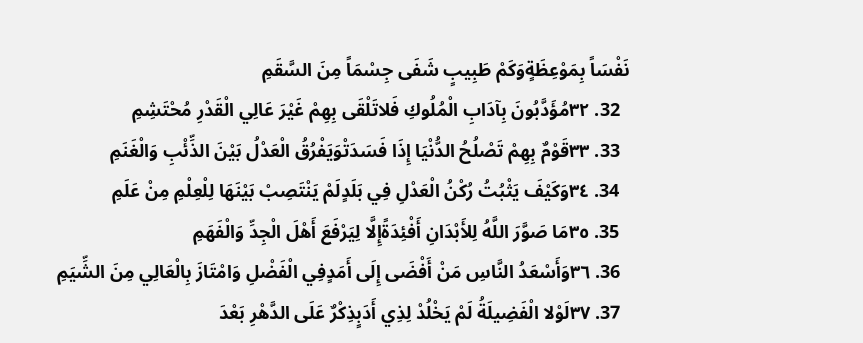نَفْسَاً بِمَوْعِظَةٍوَكَمْ طَبِيبٍ شَفَى جِسْمَاً مِنَ السَّقَمِ
  32. ٣٢مُؤَدَّبُونَ بِآدَابِ الْمُلُوكِ فَلاتَلْقَى بِهِمْ غَيْرَ عَالِي الْقَدْرِ مُحْتَشِمِ
  33. ٣٣قَوْمٌ بِهِمْ تَصْلُحُ الدُّنْيَا إِذَا فَسَدَتْوَيَفْرُقُ الْعَدْلُ بَيْنَ الذِّئْبِ وَالْغَنَمِ
  34. ٣٤وَكَيْفَ يَثْبُتُ رُكْنُ الْعَدْلِ فِي بَلَدٍلَمْ يَنْتَصِبْ بَيْنَهَا لِلْعِلْمِ مِنْ عَلَمِ
  35. ٣٥مَا صَوَّرَ اللَّهُ لِلأَبْدَانِ أَفْئِدَةًإِلَّا لِيَرْفَعَ أَهْلَ الْجِدِّ وَالْفَهَمِ
  36. ٣٦وَأَسْعَدُ النَّاسِ مَنْ أَفْضَى إِلَى أَمَدٍفِي الْفَضْلِ وَامْتَازَ بِالْعَالِي مِنَ الشِّيَمِ
  37. ٣٧لَوْلا الْفَضِيلَةُ لَمْ يَخْلُدْ لِذِي أَدَبٍذِكْرٌ عَلَى الدَّهْرِ بَعْدَ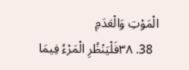الْمَوْتِ وَالْعَدَمِ
  38. ٣٨فَلْيَنْظُرِ الْمَرْءُ فِيمَا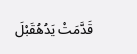قَدَّمَتْ يَدُهُقَبْلَ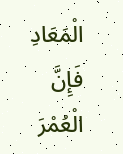الْمَعَادِ فَإِنَّ الْعُمْرَ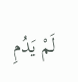لَمْ يَدُمِ